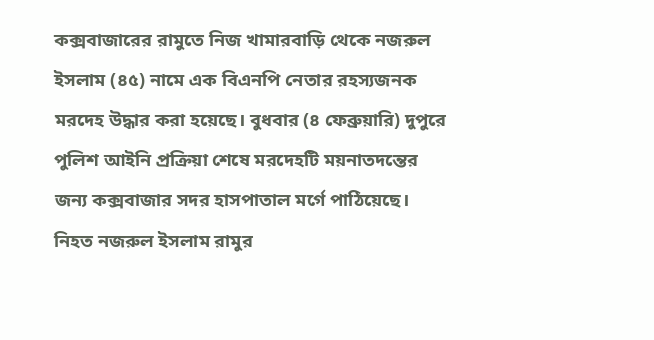কক্সবাজারের রামুতে নিজ খামারবাড়ি থেকে নজরুল ইসলাম (৪৫) নামে এক বিএনপি নেতার রহস্যজনক মরদেহ উদ্ধার করা হয়েছে। বুধবার (৪ ফেব্রুয়ারি) দুপুরে পুলিশ আইনি প্রক্রিয়া শেষে মরদেহটি ময়নাতদন্তের জন্য কক্সবাজার সদর হাসপাতাল মর্গে পাঠিয়েছে। নিহত নজরুল ইসলাম রামুর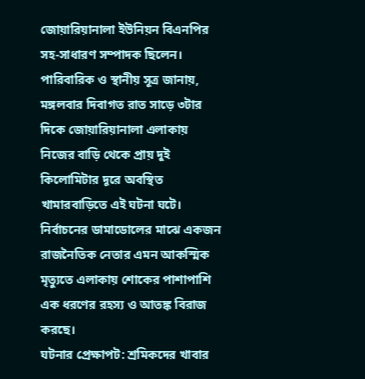জোয়ারিয়ানালা ইউনিয়ন বিএনপির সহ-সাধারণ সম্পাদক ছিলেন।
পারিবারিক ও স্থানীয় সূত্র জানায়, মঙ্গলবার দিবাগত রাত সাড়ে ৩টার দিকে জোয়ারিয়ানালা এলাকায় নিজের বাড়ি থেকে প্রায় দুই কিলোমিটার দূরে অবস্থিত খামারবাড়িতে এই ঘটনা ঘটে। নির্বাচনের ডামাডোলের মাঝে একজন রাজনৈতিক নেতার এমন আকস্মিক মৃত্যুতে এলাকায় শোকের পাশাপাশি এক ধরণের রহস্য ও আতঙ্ক বিরাজ করছে।
ঘটনার প্রেক্ষাপট: শ্রমিকদের খাবার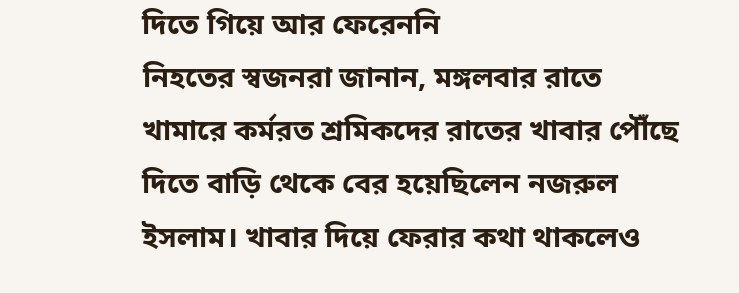দিতে গিয়ে আর ফেরেননি
নিহতের স্বজনরা জানান, মঙ্গলবার রাতে খামারে কর্মরত শ্রমিকদের রাতের খাবার পৌঁছে দিতে বাড়ি থেকে বের হয়েছিলেন নজরুল ইসলাম। খাবার দিয়ে ফেরার কথা থাকলেও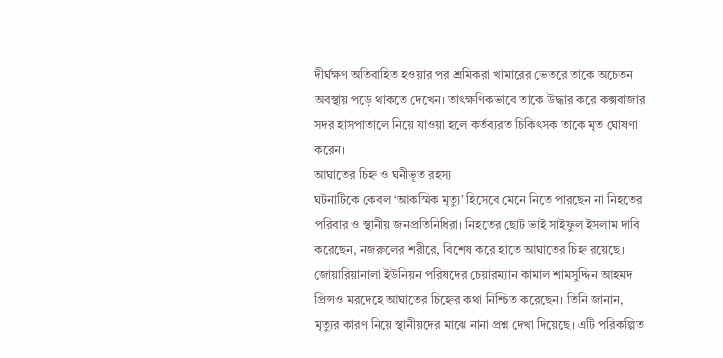দীর্ঘক্ষণ অতিবাহিত হওয়ার পর শ্রমিকরা খামারের ভেতরে তাকে অচেতন অবস্থায় পড়ে থাকতে দেখেন। তাৎক্ষণিকভাবে তাকে উদ্ধার করে কক্সবাজার সদর হাসপাতালে নিয়ে যাওয়া হলে কর্তব্যরত চিকিৎসক তাকে মৃত ঘোষণা করেন।
আঘাতের চিহ্ন ও ঘনীভূত রহস্য
ঘটনাটিকে কেবল ‘আকস্মিক মৃত্যু’ হিসেবে মেনে নিতে পারছেন না নিহতের পরিবার ও স্থানীয় জনপ্রতিনিধিরা। নিহতের ছোট ভাই সাইফুল ইসলাম দাবি করেছেন, নজরুলের শরীরে, বিশেষ করে হাতে আঘাতের চিহ্ন রয়েছে।
জোয়ারিয়ানালা ইউনিয়ন পরিষদের চেয়ারম্যান কামাল শামসুদ্দিন আহমদ প্রিন্সও মরদেহে আঘাতের চিহ্নের কথা নিশ্চিত করেছেন। তিনি জানান, মৃত্যুর কারণ নিয়ে স্থানীয়দের মাঝে নানা প্রশ্ন দেখা দিয়েছে। এটি পরিকল্পিত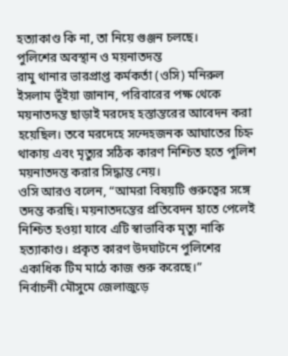হত্যাকাণ্ড কি না, তা নিয়ে গুঞ্জন চলছে।
পুলিশের অবস্থান ও ময়নাতদন্ত
রামু থানার ভারপ্রাপ্ত কর্মকর্তা (ওসি) মনিরুল ইসলাম ভূঁইয়া জানান, পরিবারের পক্ষ থেকে ময়নাতদন্ত ছাড়াই মরদেহ হস্তান্তরের আবেদন করা হয়েছিল। তবে মরদেহে সন্দেহজনক আঘাতের চিহ্ন থাকায় এবং মৃত্যুর সঠিক কারণ নিশ্চিত হতে পুলিশ ময়নাতদন্ত করার সিদ্ধান্ত নেয়।
ওসি আরও বলেন, “আমরা বিষয়টি গুরুত্বের সঙ্গে তদন্ত করছি। ময়নাতদন্তের প্রতিবেদন হাতে পেলেই নিশ্চিত হওয়া যাবে এটি স্বাভাবিক মৃত্যু নাকি হত্যাকাণ্ড। প্রকৃত কারণ উদঘাটনে পুলিশের একাধিক টিম মাঠে কাজ শুরু করেছে।”
নির্বাচনী মৌসুমে জেলাজুড়ে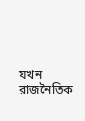যখন রাজনৈতিক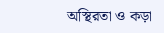অস্থিরতা ও কড়া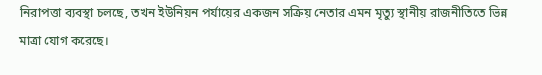নিরাপত্তা ব্যবস্থা চলছে, তখন ইউনিয়ন পর্যায়ের একজন সক্রিয় নেতার এমন মৃত্যু স্থানীয় রাজনীতিতে ভিন্ন মাত্রা যোগ করেছে।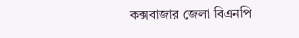কক্সবাজার জেলা বিএনপি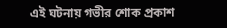এই ঘটনায় গভীর শোক প্রকাশ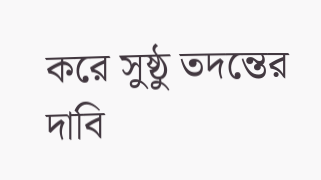করে সুষ্ঠু তদন্তের দাবি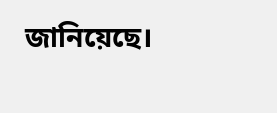জানিয়েছে।